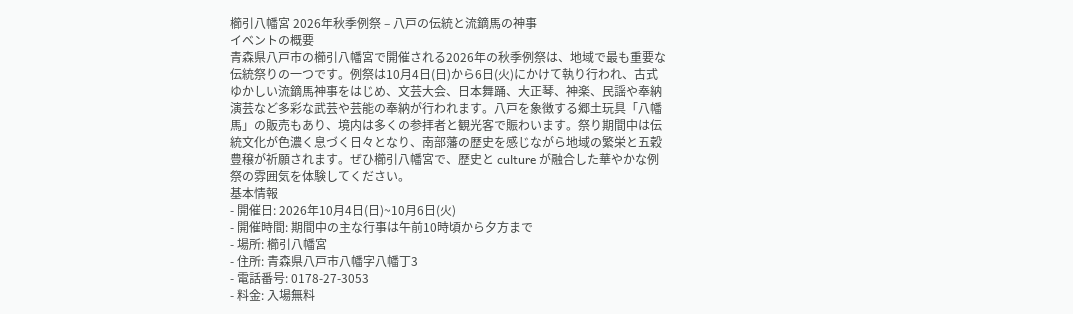櫛引八幡宮 2026年秋季例祭 – 八戸の伝統と流鏑馬の神事
イベントの概要
青森県八戸市の櫛引八幡宮で開催される2026年の秋季例祭は、地域で最も重要な伝統祭りの一つです。例祭は10月4日(日)から6日(火)にかけて執り行われ、古式ゆかしい流鏑馬神事をはじめ、文芸大会、日本舞踊、大正琴、神楽、民謡や奉納演芸など多彩な武芸や芸能の奉納が行われます。八戸を象徴する郷土玩具「八幡馬」の販売もあり、境内は多くの参拝者と観光客で賑わいます。祭り期間中は伝統文化が色濃く息づく日々となり、南部藩の歴史を感じながら地域の繁栄と五穀豊穣が祈願されます。ぜひ櫛引八幡宮で、歴史と culture が融合した華やかな例祭の雰囲気を体験してください。
基本情報
- 開催日: 2026年10月4日(日)~10月6日(火)
- 開催時間: 期間中の主な行事は午前10時頃から夕方まで
- 場所: 櫛引八幡宮
- 住所: 青森県八戸市八幡字八幡丁3
- 電話番号: 0178-27-3053
- 料金: 入場無料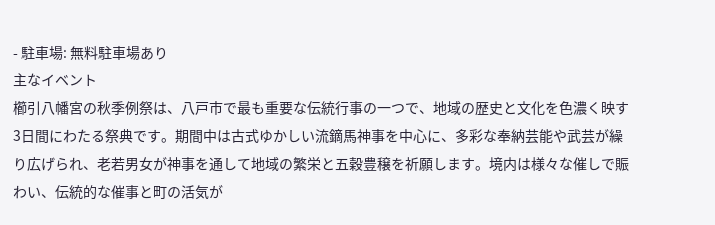- 駐車場: 無料駐車場あり
主なイベント
櫛引八幡宮の秋季例祭は、八戸市で最も重要な伝統行事の一つで、地域の歴史と文化を色濃く映す3日間にわたる祭典です。期間中は古式ゆかしい流鏑馬神事を中心に、多彩な奉納芸能や武芸が繰り広げられ、老若男女が神事を通して地域の繁栄と五穀豊穣を祈願します。境内は様々な催しで賑わい、伝統的な催事と町の活気が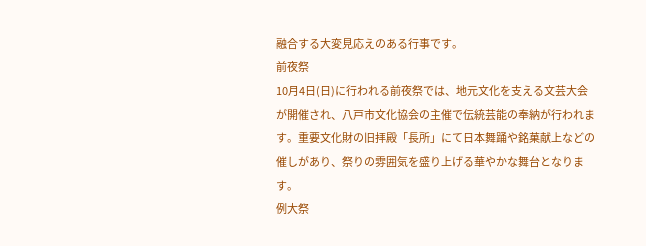融合する大変見応えのある行事です。
前夜祭
10月4日(日)に行われる前夜祭では、地元文化を支える文芸大会が開催され、八戸市文化協会の主催で伝統芸能の奉納が行われます。重要文化財の旧拝殿「長所」にて日本舞踊や銘菓献上などの催しがあり、祭りの雰囲気を盛り上げる華やかな舞台となります。
例大祭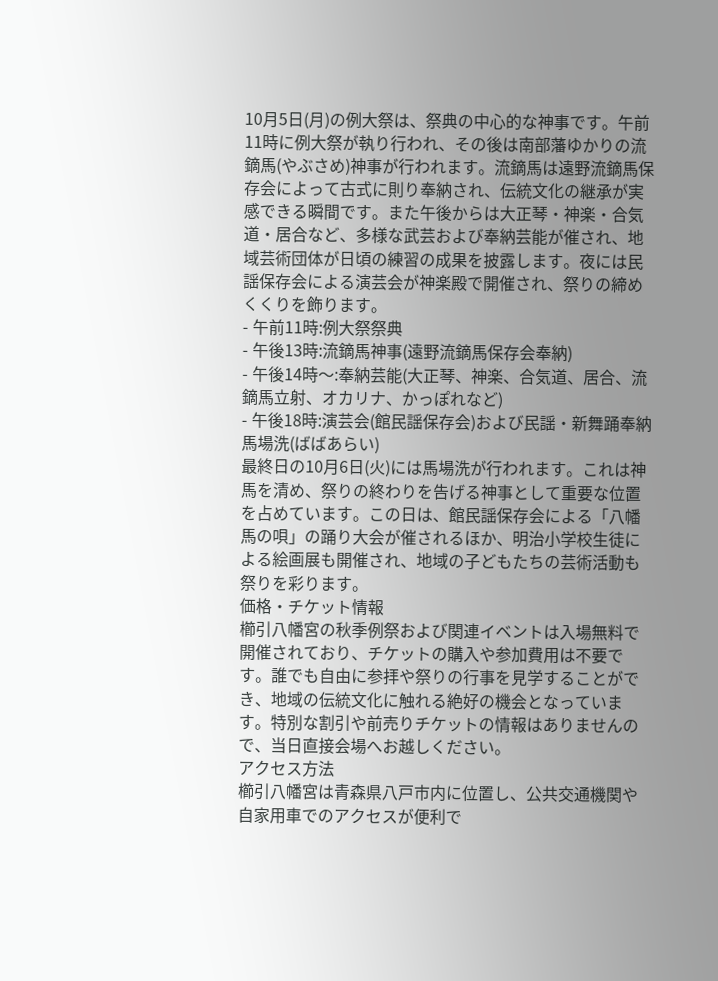10月5日(月)の例大祭は、祭典の中心的な神事です。午前11時に例大祭が執り行われ、その後は南部藩ゆかりの流鏑馬(やぶさめ)神事が行われます。流鏑馬は遠野流鏑馬保存会によって古式に則り奉納され、伝統文化の継承が実感できる瞬間です。また午後からは大正琴・神楽・合気道・居合など、多様な武芸および奉納芸能が催され、地域芸術団体が日頃の練習の成果を披露します。夜には民謡保存会による演芸会が神楽殿で開催され、祭りの締めくくりを飾ります。
- 午前11時:例大祭祭典
- 午後13時:流鏑馬神事(遠野流鏑馬保存会奉納)
- 午後14時〜:奉納芸能(大正琴、神楽、合気道、居合、流鏑馬立射、オカリナ、かっぽれなど)
- 午後18時:演芸会(館民謡保存会)および民謡・新舞踊奉納
馬場洗(ばばあらい)
最終日の10月6日(火)には馬場洗が行われます。これは神馬を清め、祭りの終わりを告げる神事として重要な位置を占めています。この日は、館民謡保存会による「八幡馬の唄」の踊り大会が催されるほか、明治小学校生徒による絵画展も開催され、地域の子どもたちの芸術活動も祭りを彩ります。
価格・チケット情報
櫛引八幡宮の秋季例祭および関連イベントは入場無料で開催されており、チケットの購入や参加費用は不要です。誰でも自由に参拝や祭りの行事を見学することができ、地域の伝統文化に触れる絶好の機会となっています。特別な割引や前売りチケットの情報はありませんので、当日直接会場へお越しください。
アクセス方法
櫛引八幡宮は青森県八戸市内に位置し、公共交通機関や自家用車でのアクセスが便利で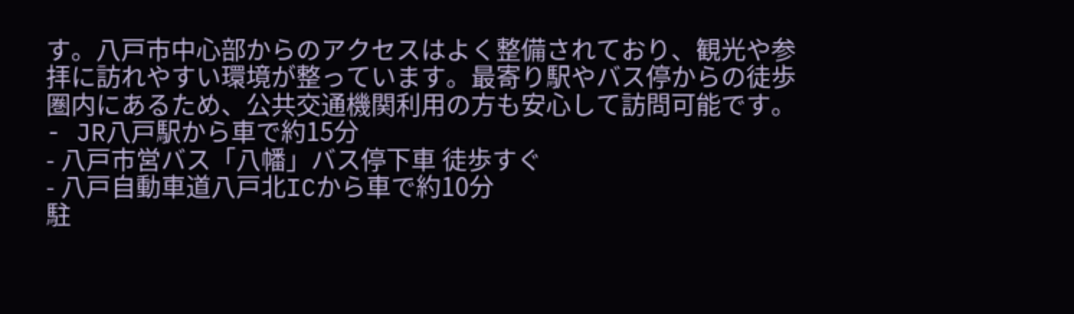す。八戸市中心部からのアクセスはよく整備されており、観光や参拝に訪れやすい環境が整っています。最寄り駅やバス停からの徒歩圏内にあるため、公共交通機関利用の方も安心して訪問可能です。
- JR八戸駅から車で約15分
- 八戸市営バス「八幡」バス停下車 徒歩すぐ
- 八戸自動車道八戸北ICから車で約10分
駐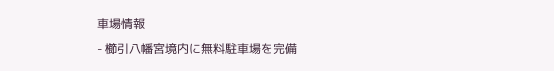車場情報
- 櫛引八幡宮境内に無料駐車場を完備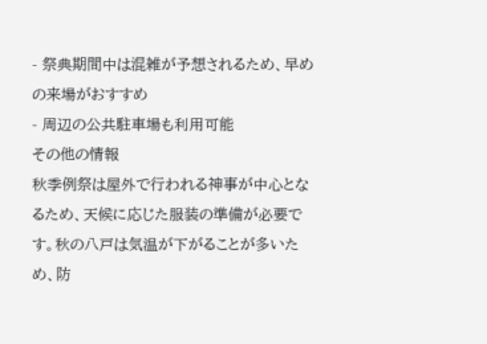- 祭典期間中は混雑が予想されるため、早めの来場がおすすめ
- 周辺の公共駐車場も利用可能
その他の情報
秋季例祭は屋外で行われる神事が中心となるため、天候に応じた服装の準備が必要です。秋の八戸は気温が下がることが多いため、防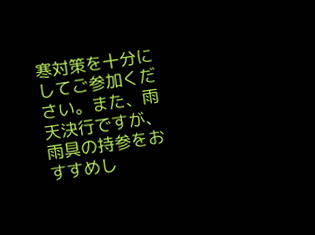寒対策を十分にしてご参加ください。また、雨天決行ですが、雨具の持参をおすすめし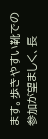ます。歩きやすい靴での参加が望ましく、長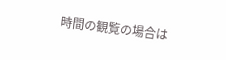時間の観覧の場合は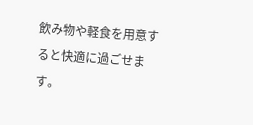飲み物や軽食を用意すると快適に過ごせます。